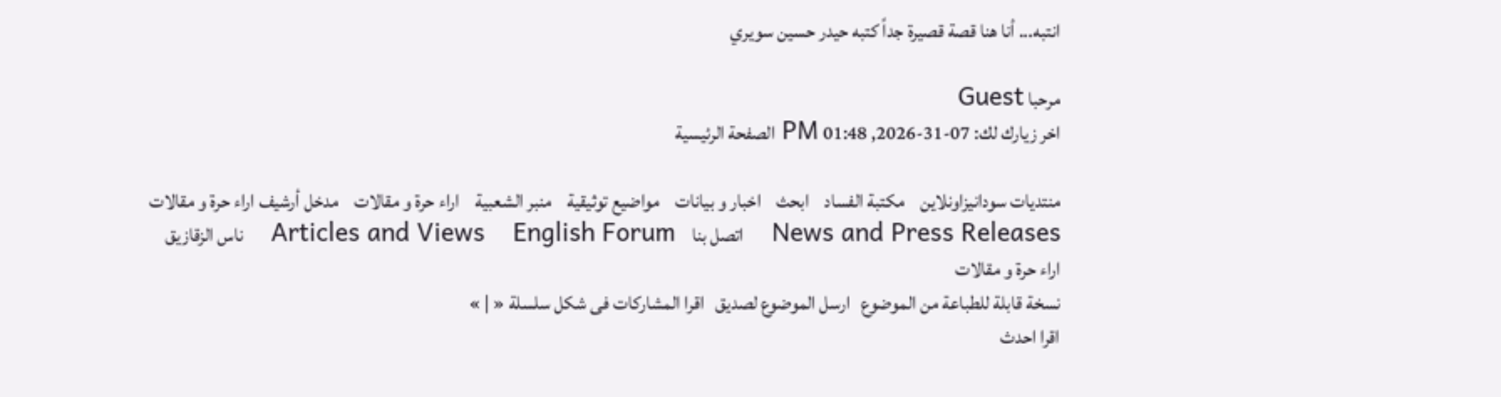انتبه... أنا هنا قصة قصيرة جداً كتبه حيدر حسين سويري

مرحبا Guest
اخر زيارك لك: 07-31-2026, 01:48 PM الصفحة الرئيسية

منتديات سودانيزاونلاين    مكتبة الفساد    ابحث    اخبار و بيانات    مواضيع توثيقية    منبر الشعبية    اراء حرة و مقالات    مدخل أرشيف اراء حرة و مقالات
News and Press Releases    اتصل بنا    Articles and Views    English Forum    ناس الزقازيق
اراء حرة و مقالات
نسخة قابلة للطباعة من الموضوع   ارسل الموضوع لصديق   اقرا المشاركات فى شكل سلسلة « | »
اقرا احدث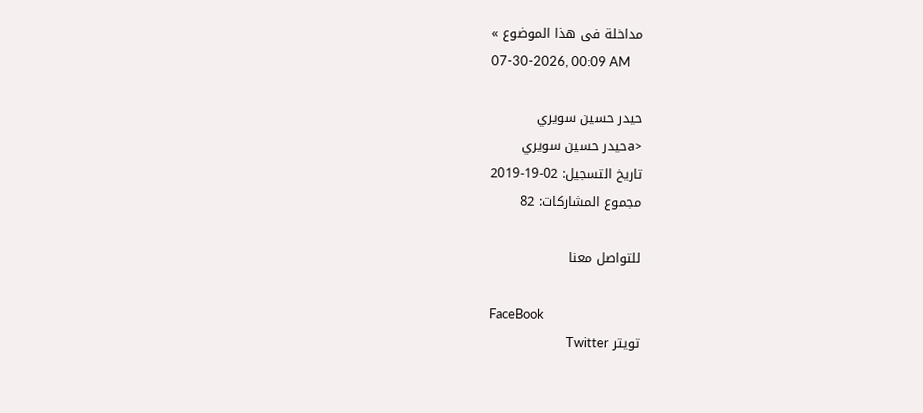مداخلة فى هذا الموضوع »
07-30-2026, 00:09 AM

حيدر حسين سويري
<aحيدر حسين سويري
تاريخ التسجيل: 02-19-2019
مجموع المشاركات: 82

للتواصل معنا

FaceBook
تويتر Twitter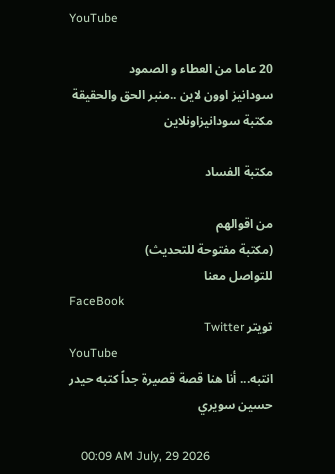YouTube

20 عاما من العطاء و الصمود
سودانيز اوون لاين ..منبر الحق والحقيقة
مكتبة سودانيزاونلاين

مكتبة الفساد

من اقوالهم
(مكتبة مفتوحة للتحديث)
للتواصل معنا
FaceBook
تويتر Twitter
YouTube
انتبه... أنا هنا قصة قصيرة جداً كتبه حيدر حسين سويري

    00:09 AM July, 29 2026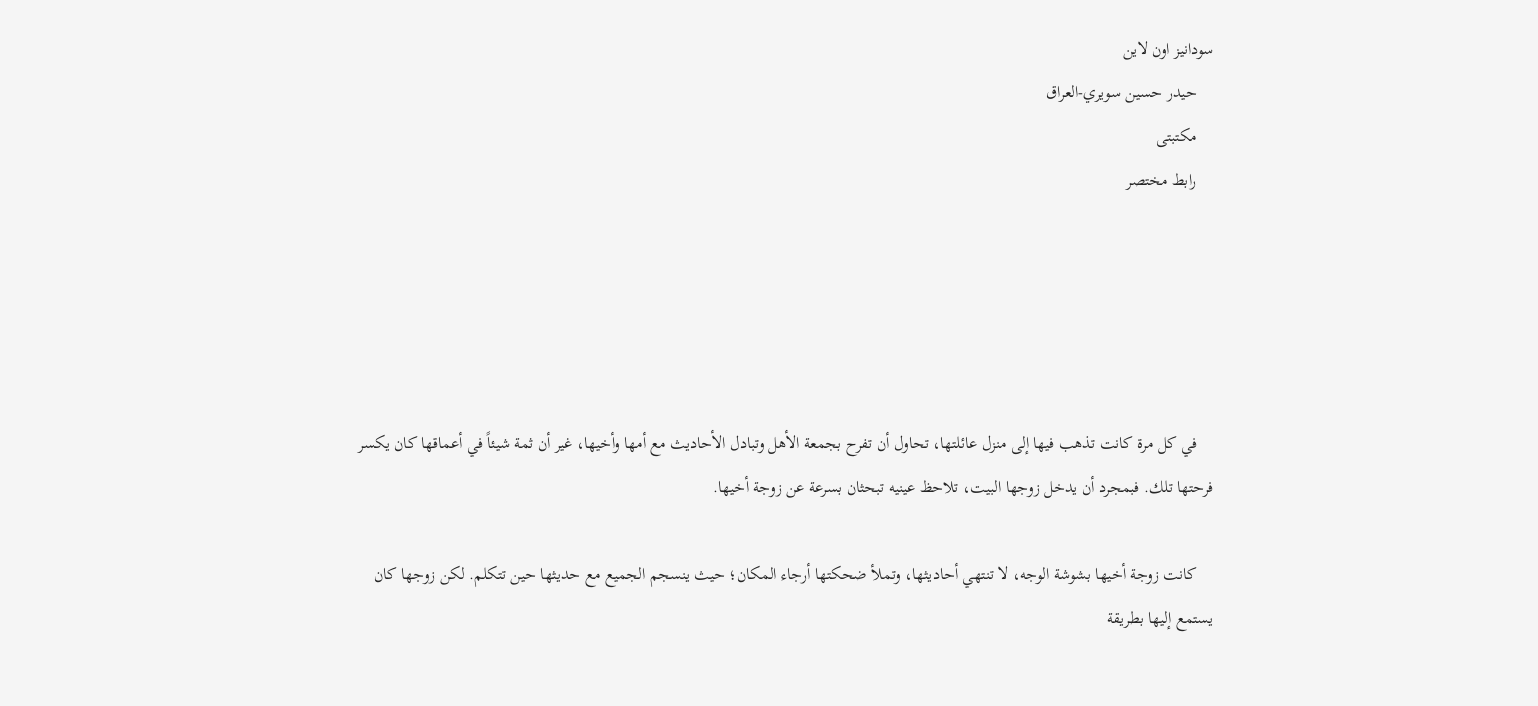سودانيز اون لاين
    حيدر حسين سويري-العراق
    مكتبتى
    رابط مختصر





    في كل مرة كانت تذهب فيها إلى منزل عائلتها، تحاول أن تفرح بجمعة الأهل وتبادل الأحاديث مع أمها وأخيها، غير أن ثمة شيئاً في أعماقها كان يكسر فرحتها تلك. فبمجرد أن يدخل زوجها البيت، تلاحظ عينيه تبحثان بسرعة عن زوجة أخيها.

    كانت زوجة أخيها بشوشة الوجه، لا تنتهي أحاديثها، وتملأ ضحكتها أرجاء المكان؛ حيث ينسجم الجميع مع حديثها حين تتكلم. لكن زوجها كان يستمع إليها بطريقة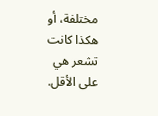مختلفة، أو هكذا كانت تشعر هي على الأقل.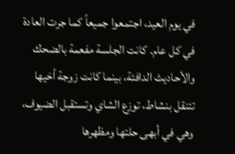في يوم العيد، اجتمعوا جميعاً كما جرت العادة في كل عام. كانت الجلسة مفعمة بالضحك والأحاديث الدافئة، بينما كانت زوجة أخيها تتنقل بنشاط، توزع الشاي وتستقبل الضيوف، وهي في أبهى حلتها ومظهرها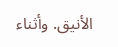الأنيق. وأثناء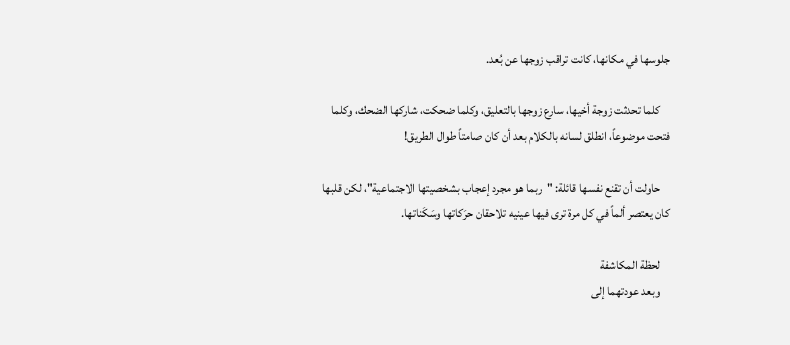جلوسها في مكانها، كانت تراقب زوجها عن بُعد.

    كلما تحدثت زوجة أخيها، سارع زوجها بالتعليق، وكلما ضحكت، شاركها الضحك، وكلما فتحت موضوعاً، انطلق لسانه بالكلام بعد أن كان صامتاً طوال الطريق!

    حاولت أن تقنع نفسها قائلة: "ربما هو مجرد إعجاب بشخصيتها الاجتماعية"، لكن قلبها كان يعتصر ألماً في كل مرة ترى فيها عينيه تلاحقان حرَكاتها وسَكَناتها.

    لحظة المكاشفة
    وبعد عودتهما إلى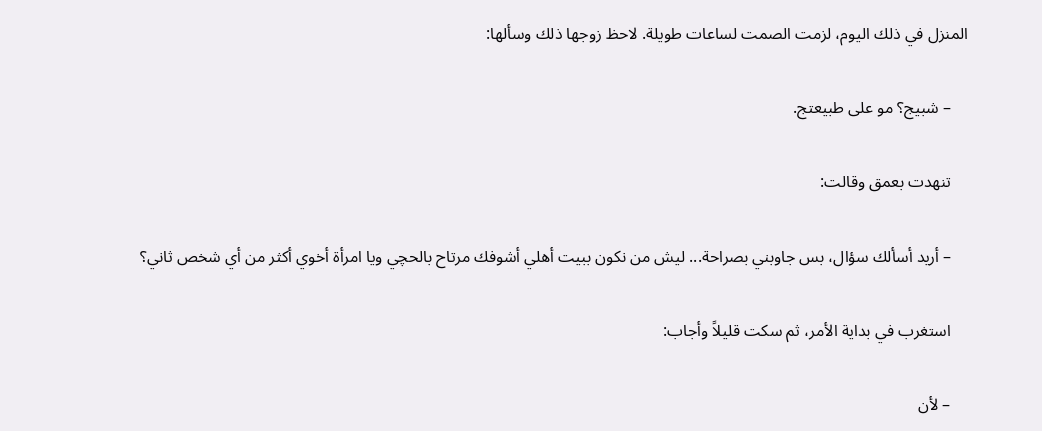المنزل في ذلك اليوم، لزمت الصمت لساعات طويلة. لاحظ زوجها ذلك وسألها:

    – شبيج؟ مو على طبيعتج.

    تنهدت بعمق وقالت:

    – أريد أسألك سؤال، بس جاوبني بصراحة... ليش من نكون ببيت أهلي أشوفك مرتاح بالحچي ويا امرأة أخوي أكثر من أي شخص ثاني؟

    استغرب في بداية الأمر، ثم سكت قليلاً وأجاب:

    – لأن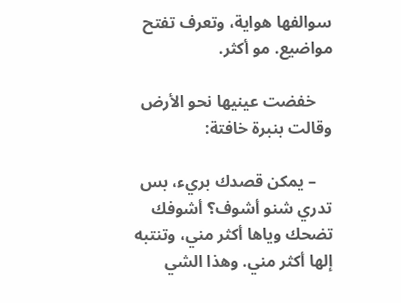سوالفها هواية، وتعرف تفتح مواضيع. مو أكثر.

    خفضت عينيها نحو الأرض وقالت بنبرة خافتة:

    – يمكن قصدك بريء، بس تدري شنو أشوف؟ أشوفك تضحك وياها أكثر مني، وتنتبه إلها أكثر مني. وهذا الشي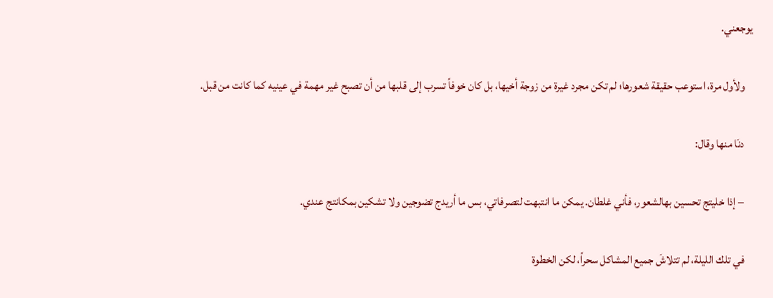يوجعني.

    ولأول مرة، استوعب حقيقة شعورها؛ لم تكن مجرد غيرة من زوجة أخيها، بل كان خوفاً تسرب إلى قلبها من أن تصبح غير مهمة في عينيه كما كانت من قبل.

    دنَا منها وقال:

    – إذا خليتج تحسين بهالشعور، فأني غلطان. يمكن ما انتبهت لتصرفاتي، بس ما أريدج تضوجين ولا تشكين بمكانتج عندي.

    في تلك الليلة، لم تتلاشَ جميع المشاكل سحراً، لكن الخطوة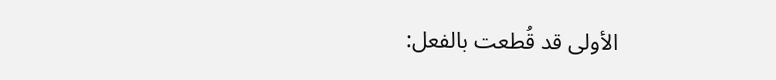الأولى قد قُطعت بالفعل: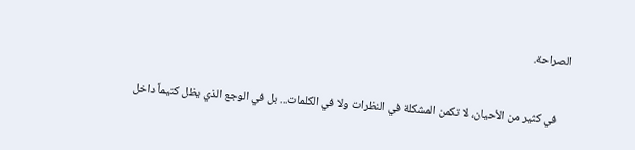الصراحة.

    في كثير من الأحيان، لا تكمن المشكلة في النظرات ولا في الكلمات... بل في الوجع الذي يظل كتيماً داخل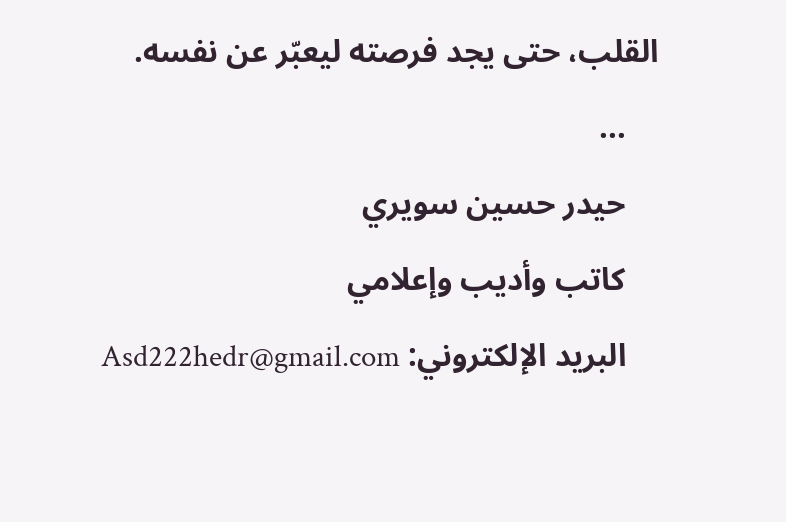القلب، حتى يجد فرصته ليعبّر عن نفسه.
    ...
    حيدر حسين سويري
    كاتب وأديب وإعلامي
    البريد الإلكتروني: Asd222hedr@gmail.com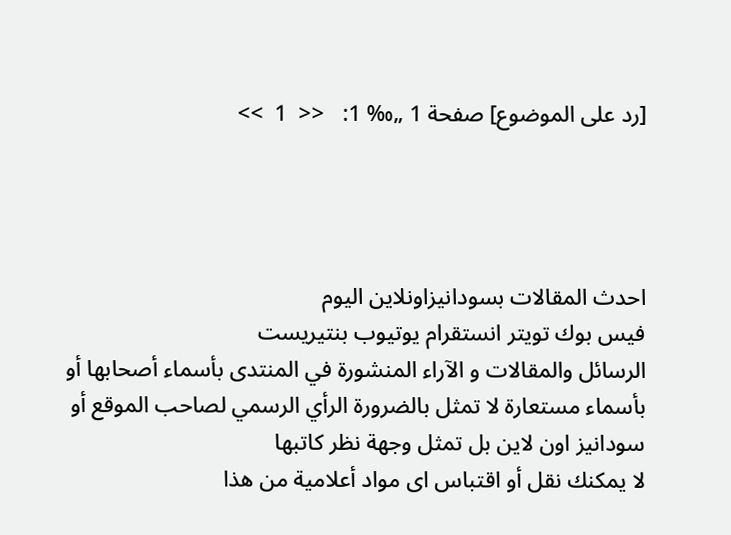[رد على الموضوع] صفحة 1 „‰ 1:   <<  1  >>




احدث المقالات بسودانيزاونلاين اليوم
فيس بوك تويتر انستقرام يوتيوب بنتيريست
الرسائل والمقالات و الآراء المنشورة في المنتدى بأسماء أصحابها أو بأسماء مستعارة لا تمثل بالضرورة الرأي الرسمي لصاحب الموقع أو سودانيز اون لاين بل تمثل وجهة نظر كاتبها
لا يمكنك نقل أو اقتباس اى مواد أعلامية من هذا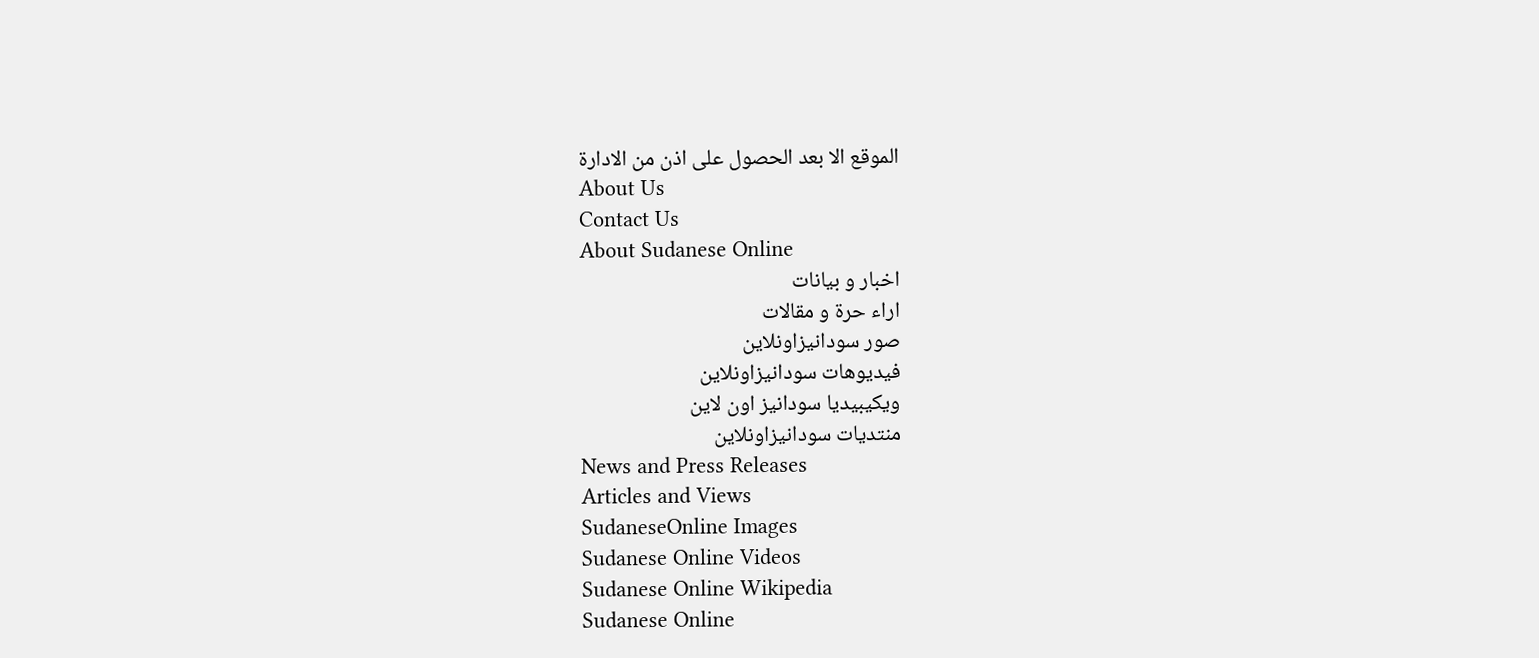الموقع الا بعد الحصول على اذن من الادارة
About Us
Contact Us
About Sudanese Online
اخبار و بيانات
اراء حرة و مقالات
صور سودانيزاونلاين
فيديوهات سودانيزاونلاين
ويكيبيديا سودانيز اون لاين
منتديات سودانيزاونلاين
News and Press Releases
Articles and Views
SudaneseOnline Images
Sudanese Online Videos
Sudanese Online Wikipedia
Sudanese Online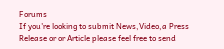Forums
If you're looking to submit News,Video,a Press Release or or Article please feel free to send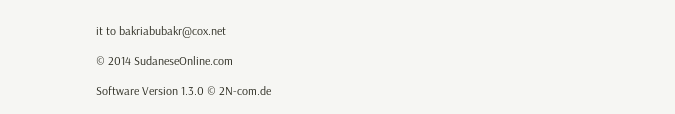it to bakriabubakr@cox.net

© 2014 SudaneseOnline.com

Software Version 1.3.0 © 2N-com.de